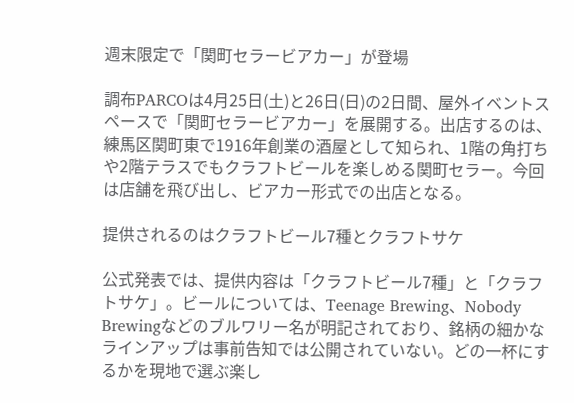週末限定で「関町セラービアカー」が登場

調布PARCOは4月25日(土)と26日(日)の2日間、屋外イベントスペースで「関町セラービアカー」を展開する。出店するのは、練馬区関町東で1916年創業の酒屋として知られ、1階の角打ちや2階テラスでもクラフトビールを楽しめる関町セラー。今回は店舗を飛び出し、ビアカー形式での出店となる。

提供されるのはクラフトビール7種とクラフトサケ

公式発表では、提供内容は「クラフトビール7種」と「クラフトサケ」。ビールについては、Teenage Brewing、Nobody Brewingなどのブルワリー名が明記されており、銘柄の細かなラインアップは事前告知では公開されていない。どの一杯にするかを現地で選ぶ楽し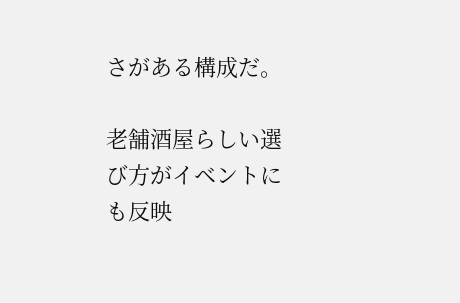さがある構成だ。

老舗酒屋らしい選び方がイベントにも反映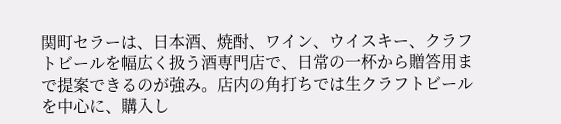関町セラーは、日本酒、焼酎、ワイン、ウイスキー、クラフトビールを幅広く扱う酒専門店で、日常の一杯から贈答用まで提案できるのが強み。店内の角打ちでは生クラフトビールを中心に、購入し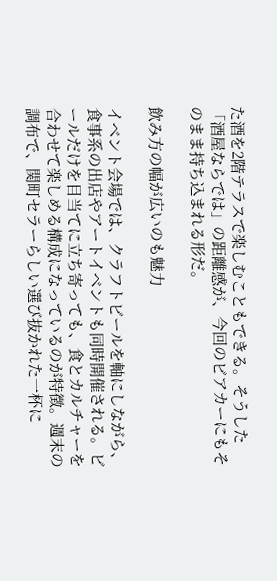た酒を2階テラスで楽しむこともできる。そうした「酒屋ならでは」の距離感が、今回のビアカーにもそのまま持ち込まれる形だ。

飲み方の幅が広いのも魅力

イベント会場では、クラフトビールを軸にしながら、食事系の出店やアートイベントも同時開催される。ビールだけを目当てに立ち寄っても、食とカルチャーを合わせて楽しめる構成になっているのが特徴。週末の調布で、関町セラーらしい選び抜かれた一杯に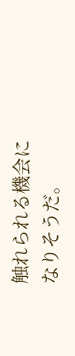触れられる機会になりそうだ。